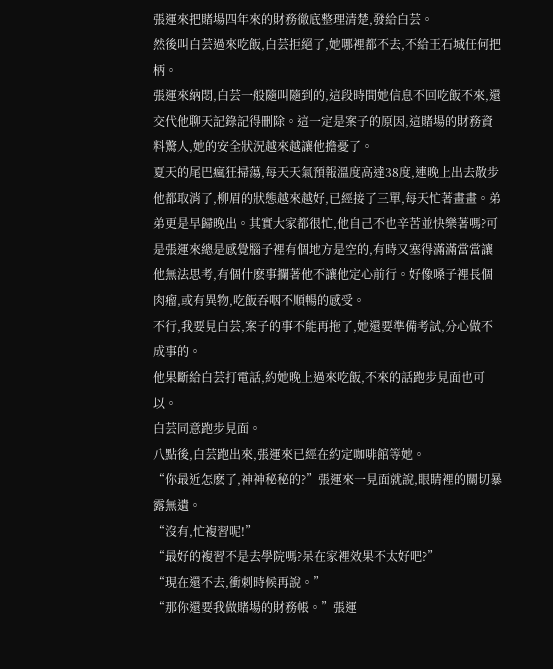張運來把賭場四年來的財務徹底整理清楚,發給白芸。
然後叫白芸過來吃飯,白芸拒絕了,她哪裡都不去,不給王石城任何把柄。
張運來納悶,白芸一般隨叫隨到的,這段時間她信息不回吃飯不來,還交代他聊天記錄記得刪除。這一定是案子的原因,這賭場的財務資料驚人,她的安全狀況越來越讓他擔憂了。
夏天的尾巴瘋狂掃蕩,每天天氣預報溫度高達38度,連晚上出去散步他都取消了,柳眉的狀態越來越好,已經接了三單,每天忙著畫畫。弟弟更是早歸晚出。其實大家都很忙,他自己不也辛苦並快樂著嗎?可是張運來總是感覺腦子裡有個地方是空的,有時又塞得滿滿當當讓他無法思考,有個什麽事攔著他不讓他定心前行。好像嗓子裡長個肉瘤,或有異物,吃飯吞咽不順暢的感受。
不行,我要見白芸,案子的事不能再拖了,她還要準備考試,分心做不成事的。
他果斷給白芸打電話,約她晚上過來吃飯,不來的話跑步見面也可以。
白芸同意跑步見面。
八點後,白芸跑出來,張運來已經在約定咖啡館等她。
“你最近怎麽了,神神秘秘的?”張運來一見面就說,眼睛裡的關切暴露無遺。
“沒有,忙複習呢!”
“最好的複習不是去學院嗎?呆在家裡效果不太好吧?”
“現在還不去,衝刺時候再說。”
“那你還要我做賭場的財務帳。”張運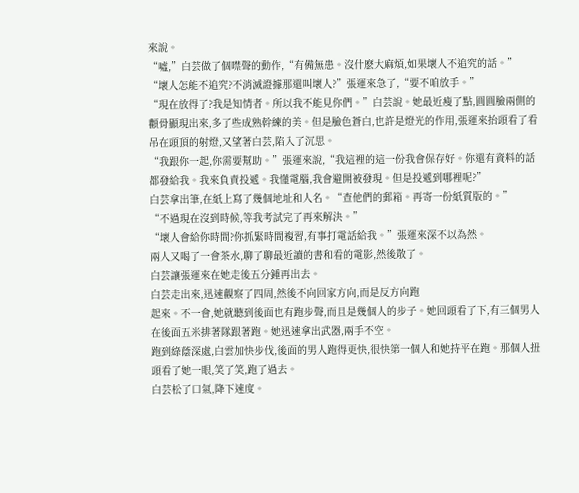來說。
“噓,”白芸做了個噤聲的動作,“有備無患。沒什麽大麻煩,如果壞人不追究的話。”
“壞人怎能不追究?不消滅證據那還叫壞人?”張運來急了,“要不咱放手。”
“現在放得了?我是知情者。所以我不能見你們。”白芸說。她最近瘦了點,圓圓臉兩側的顴骨顯現出來,多了些成熟幹練的美。但是臉色蒼白,也許是燈光的作用,張運來抬頭看了看吊在頭頂的射燈,又望著白芸,陷入了沉思。
“我跟你一起,你需要幫助。”張運來說,“我這裡的這一份我會保存好。你還有資料的話都發給我。我來負責投遞。我懂電腦,我會避開被發現。但是投遞到哪裡呢?”
白芸拿出筆,在紙上寫了幾個地址和人名。“查他們的郵箱。再寄一份紙質版的。”
“不過現在沒到時候,等我考試完了再來解決。”
“壞人會給你時間?你抓緊時間複習,有事打電話給我。”張運來深不以為然。
兩人又喝了一會茶水,聊了聊最近讀的書和看的電影,然後散了。
白芸讓張運來在她走後五分鍾再出去。
白芸走出來,迅速觀察了四周,然後不向回家方向,而是反方向跑
起來。不一會,她就聽到後面也有跑步聲,而且是幾個人的步子。她回頭看了下,有三個男人在後面五米排著隊跟著跑。她迅速拿出武器,兩手不空。
跑到綠蔭深處,白雲加快步伐,後面的男人跑得更快,很快第一個人和她持平在跑。那個人扭頭看了她一眼,笑了笑,跑了過去。
白芸松了口氣,降下速度。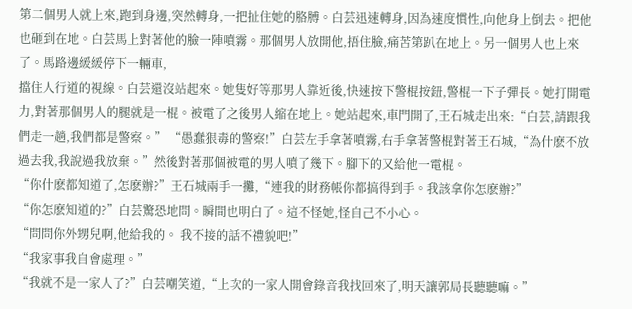第二個男人就上來,跑到身邊,突然轉身,一把扯住她的胳膊。白芸迅速轉身,因為速度慣性,向他身上倒去。把他也砸到在地。白芸馬上對著他的臉一陣噴霧。那個男人放開他,捂住臉,痛苦第趴在地上。另一個男人也上來了。馬路邊緩緩停下一輛車,
擋住人行道的視線。白芸還沒站起來。她隻好等那男人靠近後,快速按下警棍按鈕,警棍一下子彈長。她打開電力,對著那個男人的腿就是一棍。被電了之後男人縮在地上。她站起來,車門開了,王石城走出來:“白芸,請跟我們走一趟,我們都是警察。” “愚蠢狠毒的警察!”白芸左手拿著噴霧,右手拿著警棍對著王石城,“為什麽不放過去我,我說過我放棄。”然後對著那個被電的男人噴了幾下。腳下的又給他一電棍。
“你什麽都知道了,怎麽辦?”王石城兩手一攤,“連我的財務帳你都搞得到手。我該拿你怎麽辦?”
“你怎麽知道的?”白芸驚恐地問。瞬間也明白了。這不怪她,怪自己不小心。
“問問你外甥兒啊,他給我的。 我不接的話不禮貌吧!”
“我家事我自會處理。”
“我就不是一家人了?”白芸嘲笑道,“上次的一家人開會錄音我找回來了,明天讓郭局長聽聽嘛。”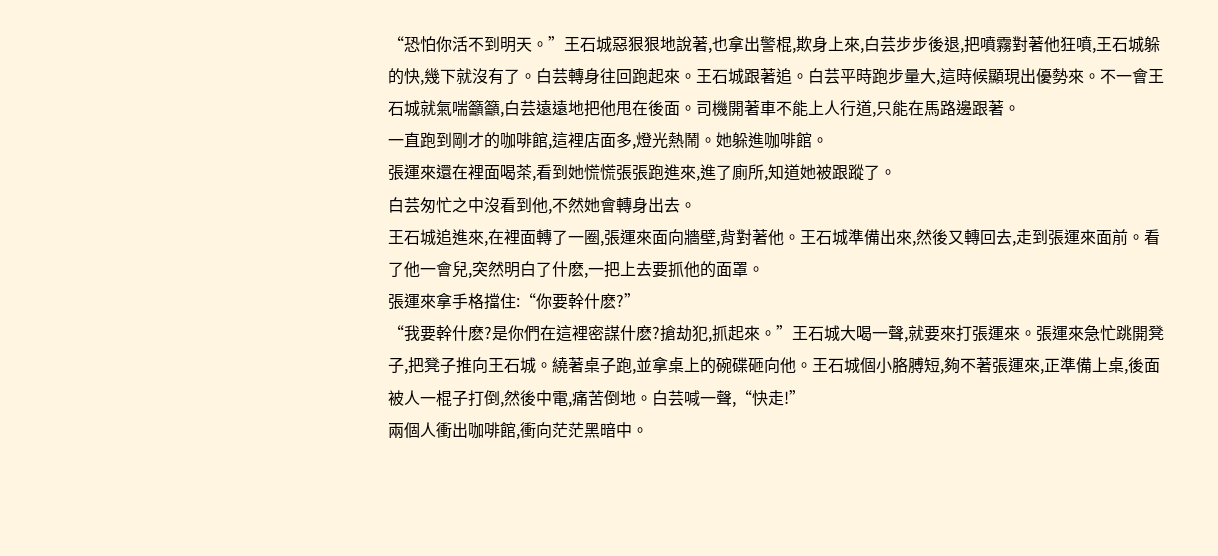“恐怕你活不到明天。”王石城惡狠狠地說著,也拿出警棍,欺身上來,白芸步步後退,把噴霧對著他狂噴,王石城躲的快,幾下就沒有了。白芸轉身往回跑起來。王石城跟著追。白芸平時跑步量大,這時候顯現出優勢來。不一會王石城就氣喘籲籲,白芸遠遠地把他甩在後面。司機開著車不能上人行道,只能在馬路邊跟著。
一直跑到剛才的咖啡館,這裡店面多,燈光熱鬧。她躲進咖啡館。
張運來還在裡面喝茶,看到她慌慌張張跑進來,進了廁所,知道她被跟蹤了。
白芸匆忙之中沒看到他,不然她會轉身出去。
王石城追進來,在裡面轉了一圈,張運來面向牆壁,背對著他。王石城準備出來,然後又轉回去,走到張運來面前。看了他一會兒,突然明白了什麽,一把上去要抓他的面罩。
張運來拿手格擋住:“你要幹什麽?”
“我要幹什麽?是你們在這裡密謀什麽?搶劫犯,抓起來。”王石城大喝一聲,就要來打張運來。張運來急忙跳開凳子,把凳子推向王石城。繞著桌子跑,並拿桌上的碗碟砸向他。王石城個小胳膊短,夠不著張運來,正準備上桌,後面被人一棍子打倒,然後中電,痛苦倒地。白芸喊一聲,“快走!”
兩個人衝出咖啡館,衝向茫茫黑暗中。